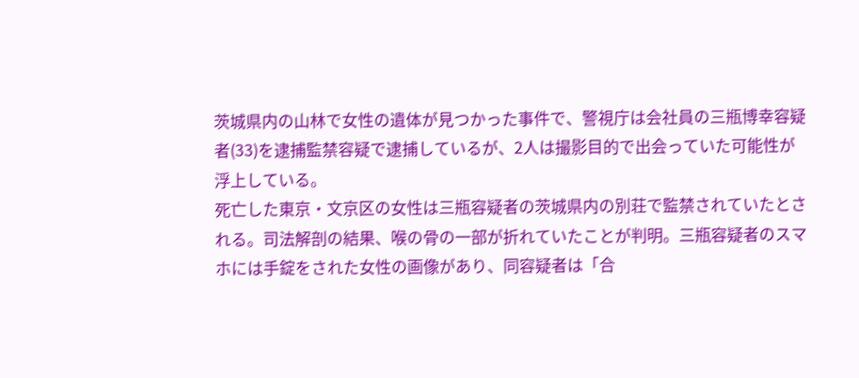茨城県内の山林で女性の遺体が見つかった事件で、警視庁は会社員の三瓶博幸容疑者(33)を逮捕監禁容疑で逮捕しているが、2人は撮影目的で出会っていた可能性が浮上している。
死亡した東京・文京区の女性は三瓶容疑者の茨城県内の別荘で監禁されていたとされる。司法解剖の結果、喉の骨の一部が折れていたことが判明。三瓶容疑者のスマホには手錠をされた女性の画像があり、同容疑者は「合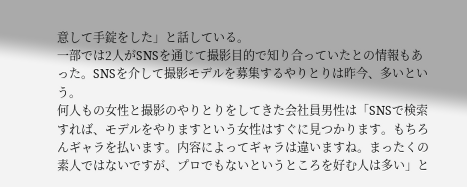意して手錠をした」と話している。
一部では2人がSNSを通じて撮影目的で知り合っていたとの情報もあった。SNSを介して撮影モデルを募集するやりとりは昨今、多いという。
何人もの女性と撮影のやりとりをしてきた会社員男性は「SNSで検索すれば、モデルをやりますという女性はすぐに見つかります。もちろんギャラを払います。内容によってギャラは違いますね。まったくの素人ではないですが、プロでもないというところを好む人は多い」と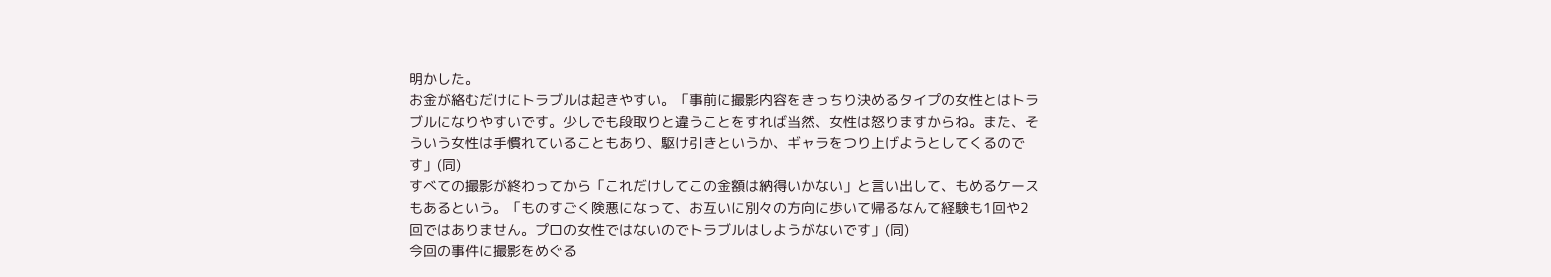明かした。
お金が絡むだけにトラブルは起きやすい。「事前に撮影内容をきっちり決めるタイプの女性とはトラブルになりやすいです。少しでも段取りと違うことをすれば当然、女性は怒りますからね。また、そういう女性は手慣れていることもあり、駆け引きというか、ギャラをつり上げようとしてくるのです」(同)
すべての撮影が終わってから「これだけしてこの金額は納得いかない」と言い出して、もめるケースもあるという。「ものすごく険悪になって、お互いに別々の方向に歩いて帰るなんて経験も1回や2回ではありません。プロの女性ではないのでトラブルはしようがないです」(同)
今回の事件に撮影をめぐる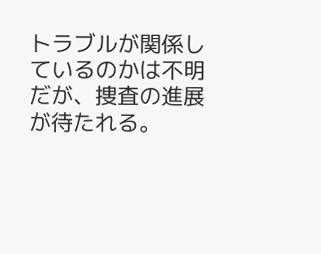トラブルが関係しているのかは不明だが、捜査の進展が待たれる。